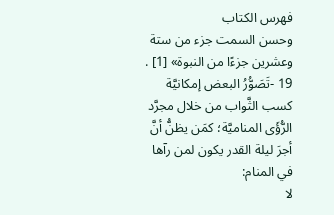فهرس الكتاب
وحسن السمت جزء من ستة وعشرين جزءًا من النبوة» [1] .
19 -تَصَوُّرُ البعض إمكانيَّة كسب الثَّواب من خلال مجرَّد الرُّؤَى المناميَّة؛ كمَن يظنُّ أنَّ أجرَ ليلة القدر يكون لمن رآها في المنام:
لا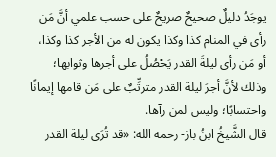يوجَدُ دليلٌ صحيحٌ صريحٌ على حسب علمي أنَّ مَن رأى في المنام كذا وكذا يكون له من الأجر كذا وكذا، أو مَن رأى ليلةَ القدر يَحْصُلُ على أجرها وثوابها؛ وذلك لأنَّ أجرَ ليلة القدر مترتِّبٌ على مَن قامها إيمانًا واحتسابًا؛ وليس لمن رآها.
قال الشَّيخُ ابنُ باز- رحمه الله: «قد تُرَى ليلة القدر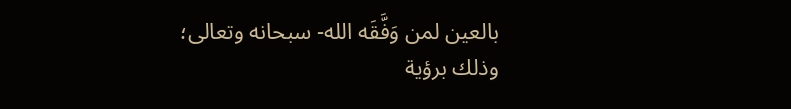بالعين لمن وَفَّقَه الله- سبحانه وتعالى؛ وذلك برؤية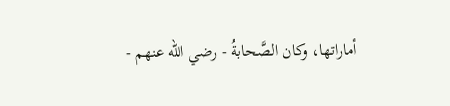أماراتها، وكان الصَّحابةُ - رضي الله عنهم -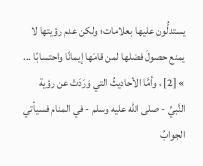يستدلُّون عليها بعلامات؛ ولكن عدم رؤيتها لا يمنع حصولَ فضلها لمن قامَها إيمانًا واحتسابًا ... » [2] ، وأمَّا الأحاديثُ التي وَرَدَتْ عن رؤية النَّبيِّ - صلى الله عليه وسلم - في المنام فسيأتي الجوابُ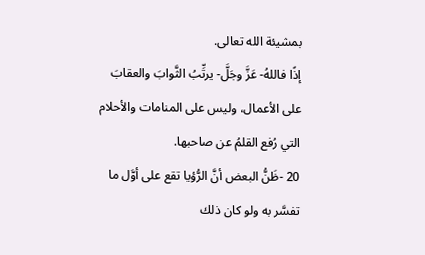بمشيئة الله تعالى.
إذًا فاللهُ- عَزَّ وجَلَّ- يرتِّبُ الثَّوابَ والعقابَ على الأعمال، وليس على المنامات والأحلام التي رُفع القلمُ عن صاحبها.
20 -ظَنُّ البعض أنَّ الرُّؤيا تقع على أوَّل ما تفسَّر به ولو كان ذلك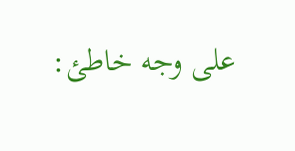على وجه خاطئ: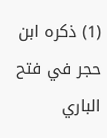(1) ذكره ابن حجر في فتح الباري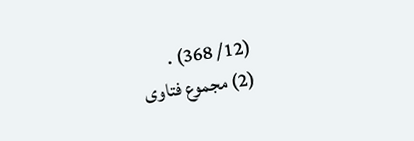(12/ 368) .
(2) مجموع فتاوى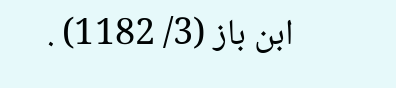ابن باز (3/ 1182) .